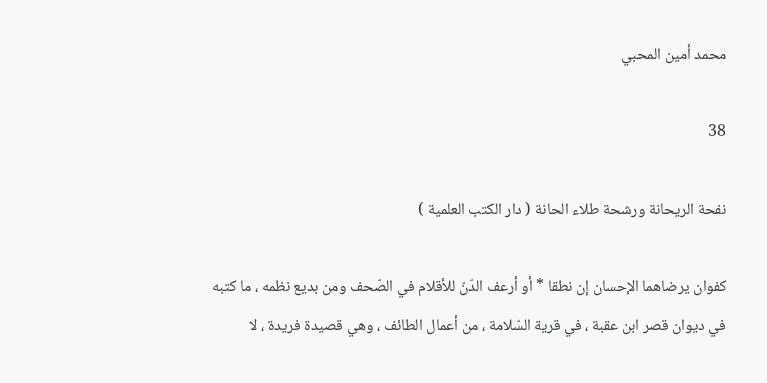محمد أمين المحبي

38

نفحة الريحانة ورشحة طلاء الحانة ( دار الكتب العلمية )

كفوان يرضاهما الإحسان إن نطقا * أو أرعف الدّنّ للأقلام في الصّحف ومن بديع نظمه ، ما كتبه في ديوان قصر ابن عقبة ، في قرية السّلامة ، من أعمال الطائف ، وهي قصيدة فريدة ، لا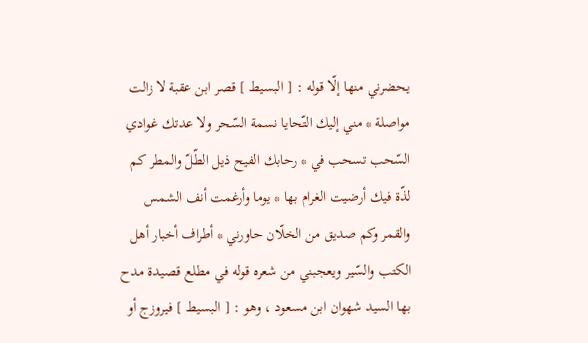يحضرني منها إلّا قوله : [ البسيط ] قصر ابن عقبة لا زالت مواصلة * مني إليك التّحايا نسمة السّحر ولا عدتك غوادي السّحب تسحب في * رحابك الفيح ذيل الطّلّ والمطر كم لذّة فيك أرضيت الغرام بها * يوما وأرغمت أنف الشمس والقمر وكم صديق من الخلّان حاورني * أطراف أخبار أهل الكتب والسّير ويعجبني من شعره قوله في مطلع قصيدة مدح بها السيد شهوان ابن مسعود ، وهو : [ البسيط ] فيروزج أو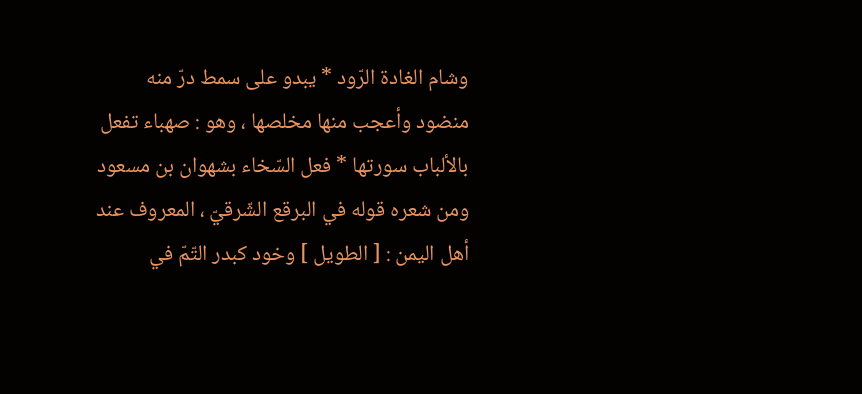وشام الغادة الرّود * يبدو على سمط درّ منه منضود وأعجب منها مخلصها ، وهو : صهباء تفعل بالألباب سورتها * فعل السّخاء بشهوان بن مسعود ومن شعره قوله في البرقع الشّرقيّ ، المعروف عند أهل اليمن : [ الطويل ] وخود كبدر التّمّ في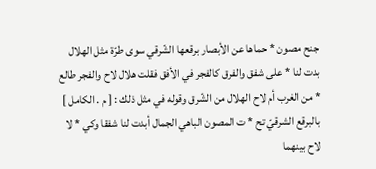جنح مصون * حماها عن الأبصار برقعها الشّرقي سوى طرّة مثل الهلال بدت لنا * على شفق والفرق كالفجر في الأفق فقلت هلال لاح والفجر طالع * من الغرب أم لاح الهلال من الشّرق وقوله في مثل ذلك : [ م . الكامل ] بالبرقع الشرقيّ تح * ت المصون الباهي الجمال أبدت لنا شفقا وكي * لا لاح بينهما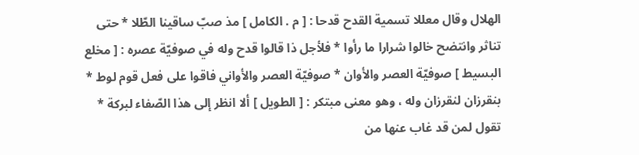الهلال وقال معللا تسمية القدح قدحا : [ م . الكامل ] مذ صبّ ساقينا الطّلا * حتى تناثر وانتضح خالوا شرارا ما رأوا * فلأجل ذا قالوا قدح وله في صوفيّة عصره : [ مخلع البسيط ] صوفيّة العصر والأوان * صوفيّة العصر والأواني فاقوا على فعل قوم لوط * بنقرزان لنقرزان وله ، وهو معنى مبتكر : [ الطويل ] ألا انظر إلى هذا الصّفاء لبركة * تقول لمن قد غاب عنها من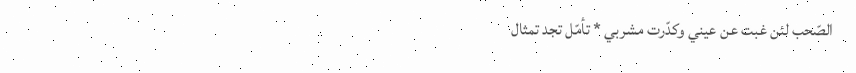الصّحب لئن غبت عن عيني وكدّرت مشربي * تأمّل تجد تمثال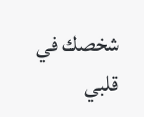شخصك في قلبي